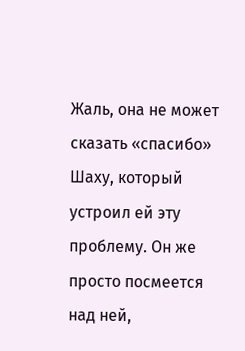Жаль, она не может сказать «спасибо» Шаху, который устроил ей эту проблему. Он же просто посмеется над ней,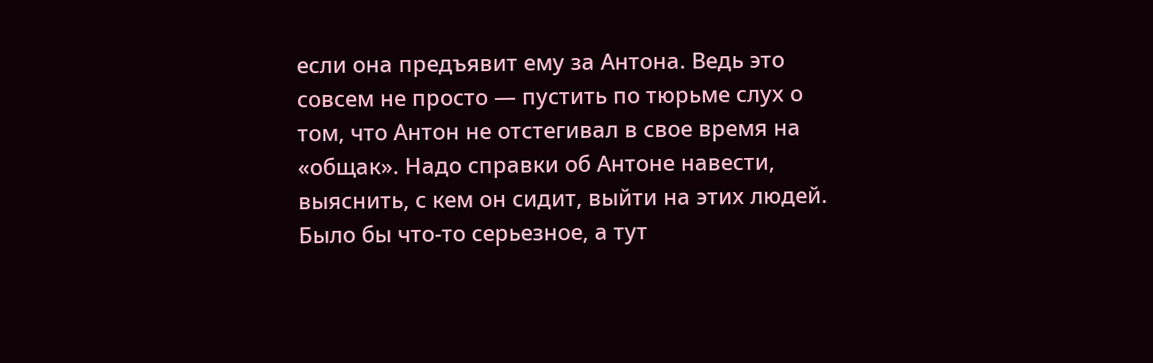если она предъявит ему за Антона. Ведь это совсем не просто — пустить по тюрьме слух о том, что Антон не отстегивал в свое время на «общак». Надо справки об Антоне навести, выяснить, с кем он сидит, выйти на этих людей. Было бы что-то серьезное, а тут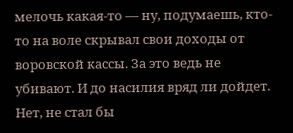мелочь какая-то — ну, подумаешь, кто-то на воле скрывал свои доходы от воровской кассы. За это ведь не убивают. И до насилия вряд ли дойдет. Нет, не стал бы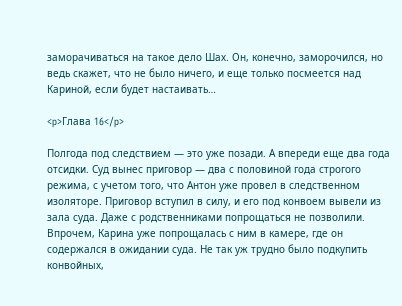заморачиваться на такое дело Шах. Он, конечно, заморочился, но ведь скажет, что не было ничего, и еще только посмеется над Кариной, если будет настаивать…

<p>Глава 16</p>

Полгода под следствием — это уже позади. А впереди еще два года отсидки. Суд вынес приговор — два с половиной года строгого режима, с учетом того, что Антон уже провел в следственном изоляторе. Приговор вступил в силу, и его под конвоем вывели из зала суда. Даже с родственниками попрощаться не позволили. Впрочем, Карина уже попрощалась с ним в камере, где он содержался в ожидании суда. Не так уж трудно было подкупить конвойных,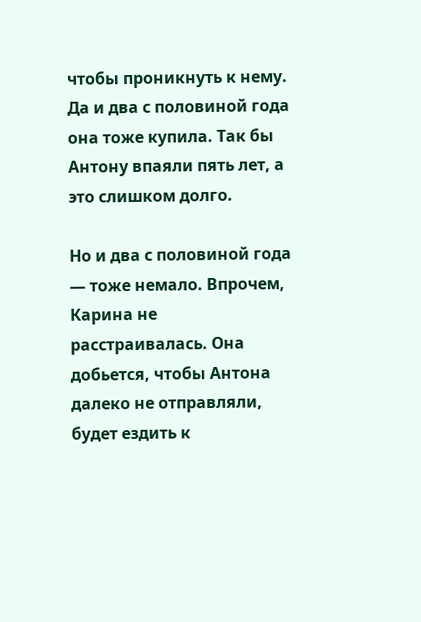чтобы проникнуть к нему. Да и два с половиной года она тоже купила. Так бы Антону впаяли пять лет, а это слишком долго.

Но и два с половиной года — тоже немало. Впрочем, Карина не расстраивалась. Она добьется, чтобы Антона далеко не отправляли, будет ездить к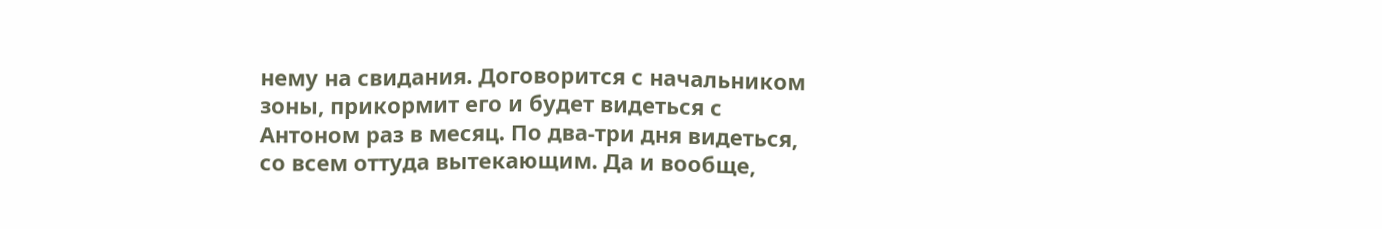нему на свидания. Договорится с начальником зоны, прикормит его и будет видеться с Антоном раз в месяц. По два-три дня видеться, со всем оттуда вытекающим. Да и вообще,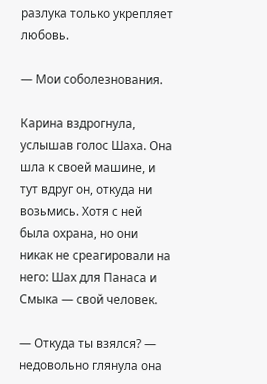разлука только укрепляет любовь.

— Мои соболезнования.

Карина вздрогнула, услышав голос Шаха. Она шла к своей машине, и тут вдруг он, откуда ни возьмись. Хотя с ней была охрана, но они никак не среагировали на него: Шах для Панаса и Смыка — свой человек.

— Откуда ты взялся? — недовольно глянула она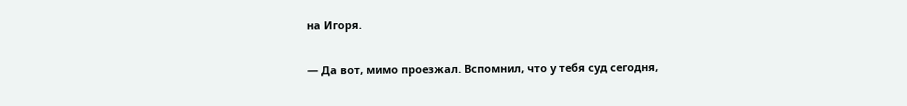на Игоря.

— Да вот, мимо проезжал. Вспомнил, что у тебя суд сегодня,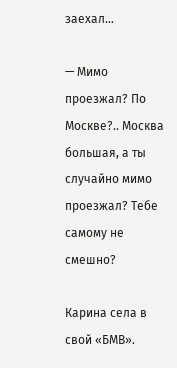заехал…

— Мимо проезжал? По Москве?.. Москва большая, а ты случайно мимо проезжал? Тебе самому не смешно?

Карина села в свой «БМВ».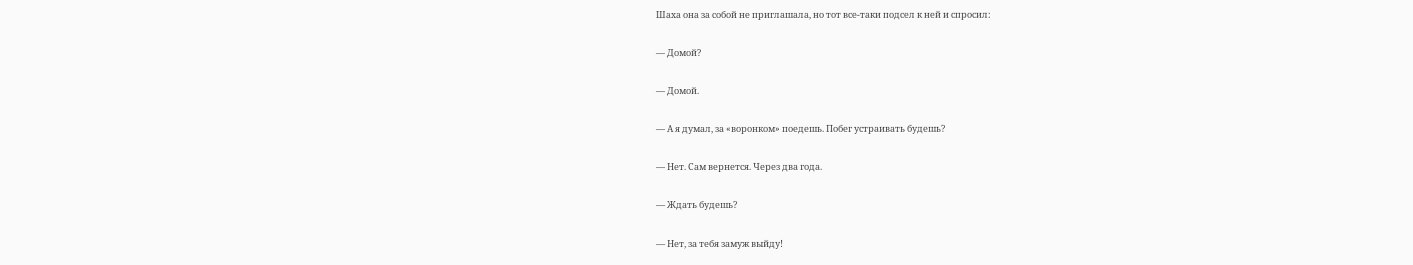Шаха она за собой не приглашала, но тот все-таки подсел к ней и спросил:

— Домой?

— Домой.

— А я думал, за «воронком» поедешь. Побег устраивать будешь?

— Нет. Сам вернется. Через два года.

— Ждать будешь?

— Нет, за тебя замуж выйду!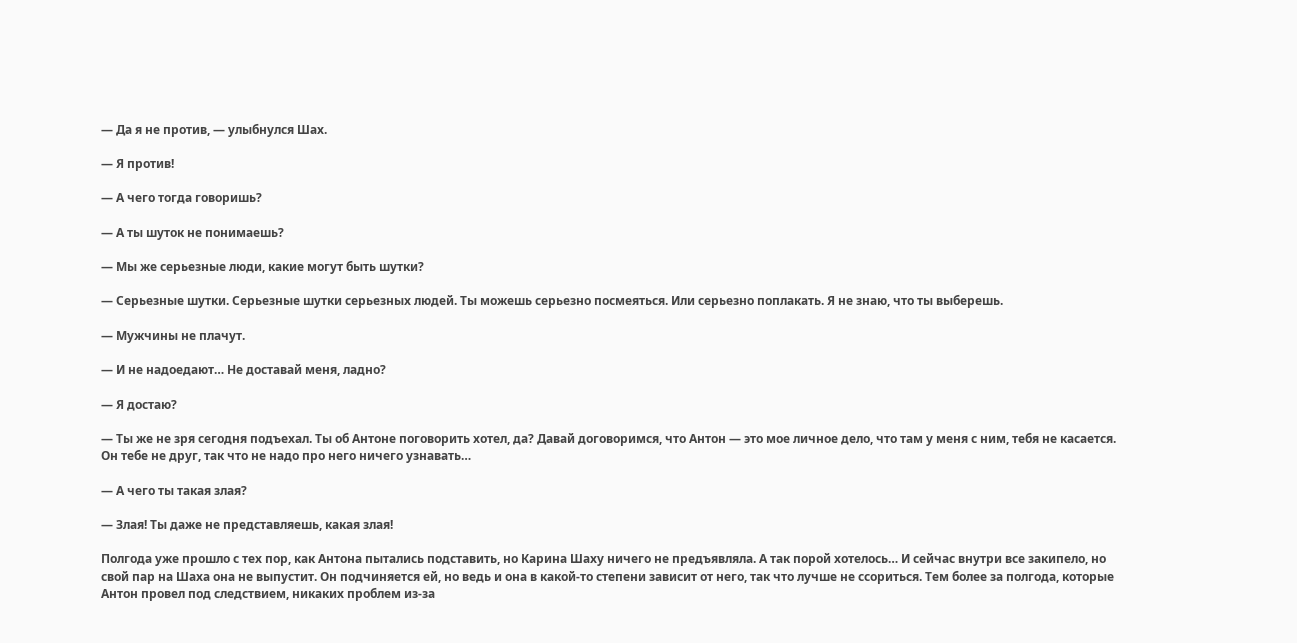— Да я не против, — улыбнулся Шах.

— Я против!

— А чего тогда говоришь?

— А ты шуток не понимаешь?

— Мы же серьезные люди, какие могут быть шутки?

— Серьезные шутки. Серьезные шутки серьезных людей. Ты можешь серьезно посмеяться. Или серьезно поплакать. Я не знаю, что ты выберешь.

— Мужчины не плачут.

— И не надоедают… Не доставай меня, ладно?

— Я достаю?

— Ты же не зря сегодня подъехал. Ты об Антоне поговорить хотел, да? Давай договоримся, что Антон — это мое личное дело, что там у меня с ним, тебя не касается. Он тебе не друг, так что не надо про него ничего узнавать…

— А чего ты такая злая?

— Злая! Ты даже не представляешь, какая злая!

Полгода уже прошло с тех пор, как Антона пытались подставить, но Карина Шаху ничего не предъявляла. А так порой хотелось… И сейчас внутри все закипело, но свой пар на Шаха она не выпустит. Он подчиняется ей, но ведь и она в какой-то степени зависит от него, так что лучше не ссориться. Тем более за полгода, которые Антон провел под следствием, никаких проблем из-за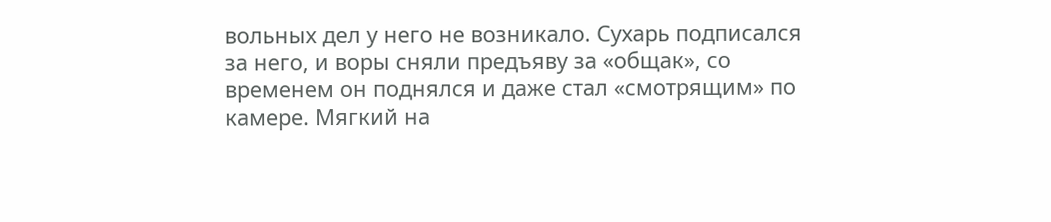вольных дел у него не возникало. Сухарь подписался за него, и воры сняли предъяву за «общак», со временем он поднялся и даже стал «смотрящим» по камере. Мягкий на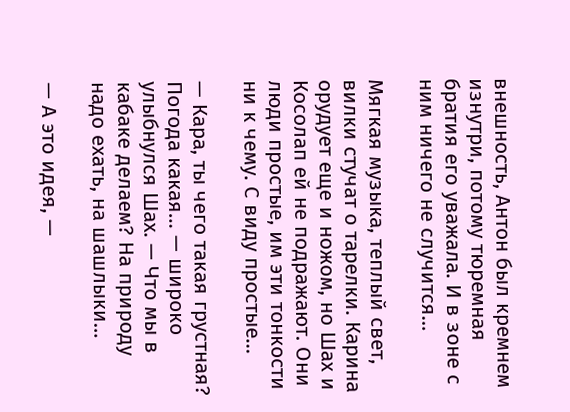внешность, Антон был кремнем изнутри, потому тюремная братия его уважала. И в зоне с ним ничего не случится…

Мягкая музыка, теплый свет, вилки стучат о тарелки. Карина орудует еще и ножом, но Шах и Косолап ей не подражают. Они люди простые, им эти тонкости ни к чему. С виду простые…

— Кара, ты чего такая грустная? Погода какая… — широко улыбнулся Шах. — Что мы в кабаке делаем? На природу надо ехать, на шашлыки…

— А это идея, —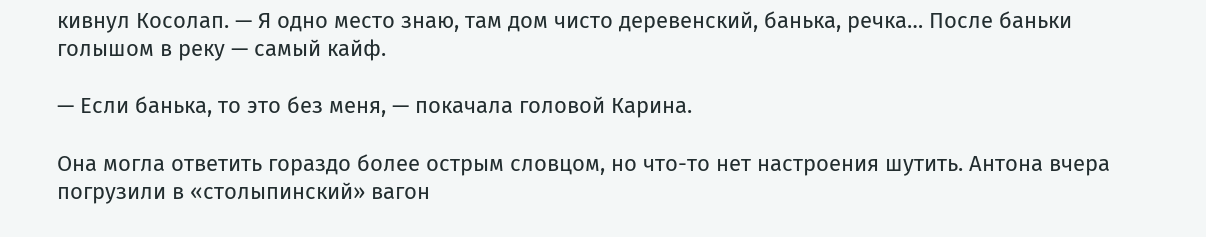кивнул Косолап. — Я одно место знаю, там дом чисто деревенский, банька, речка… После баньки голышом в реку — самый кайф.

— Если банька, то это без меня, — покачала головой Карина.

Она могла ответить гораздо более острым словцом, но что-то нет настроения шутить. Антона вчера погрузили в «столыпинский» вагон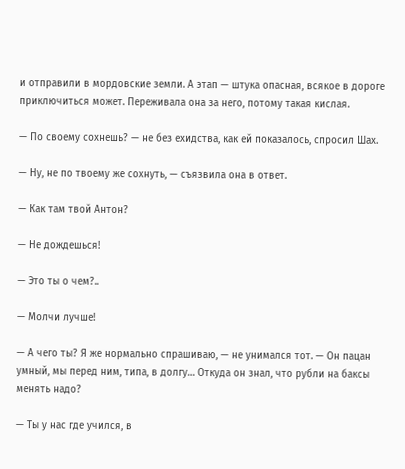и отправили в мордовские земли. А этап — штука опасная, всякое в дороге приключиться может. Переживала она за него, потому такая кислая.

— По своему сохнешь? — не без ехидства, как ей показалось, спросил Шах.

— Ну, не по твоему же сохнуть, — съязвила она в ответ.

— Как там твой Антон?

— Не дождешься!

— Это ты о чем?..

— Молчи лучше!

— А чего ты? Я же нормально спрашиваю, — не унимался тот. — Он пацан умный, мы перед ним, типа, в долгу… Откуда он знал, что рубли на баксы менять надо?

— Ты у нас где учился, в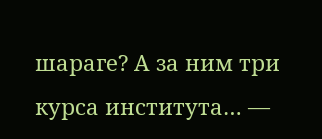шараге? А за ним три курса института… —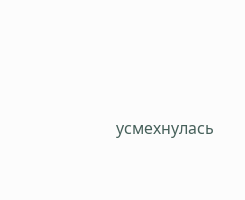усмехнулась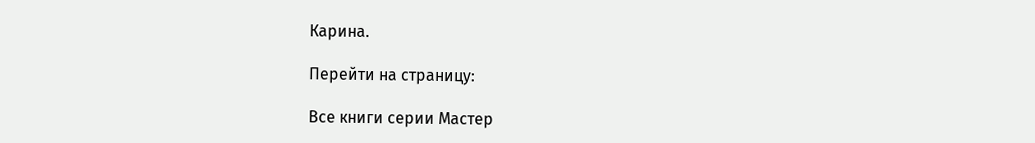Карина.

Перейти на страницу:

Все книги серии Мастер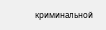криминальной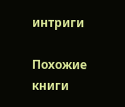интриги

Похожие книги